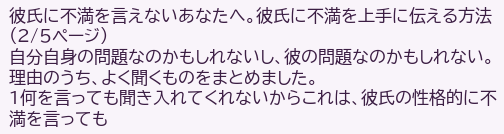彼氏に不満を言えないあなたへ。彼氏に不満を上手に伝える方法 (2/5ページ)
自分自身の問題なのかもしれないし、彼の問題なのかもしれない。理由のうち、よく聞くものをまとめました。
1何を言っても聞き入れてくれないからこれは、彼氏の性格的に不満を言っても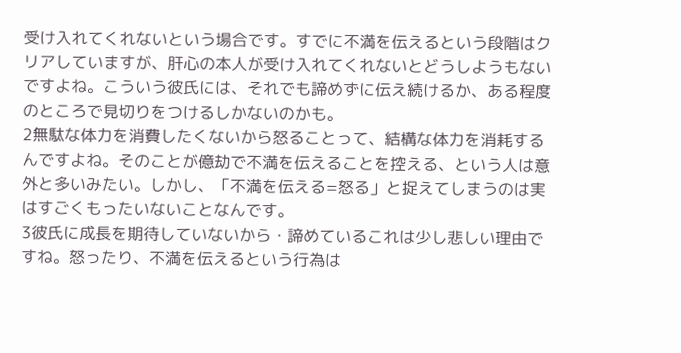受け入れてくれないという場合です。すでに不満を伝えるという段階はクリアしていますが、肝心の本人が受け入れてくれないとどうしようもないですよね。こういう彼氏には、それでも諦めずに伝え続けるか、ある程度のところで見切りをつけるしかないのかも。
2無駄な体力を消費したくないから怒ることって、結構な体力を消耗するんですよね。そのことが億劫で不満を伝えることを控える、という人は意外と多いみたい。しかし、「不満を伝える=怒る」と捉えてしまうのは実はすごくもったいないことなんです。
3彼氏に成長を期待していないから・諦めているこれは少し悲しい理由ですね。怒ったり、不満を伝えるという行為は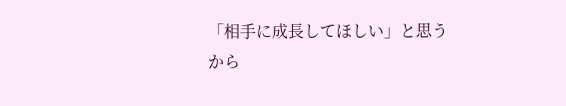「相手に成長してほしい」と思うから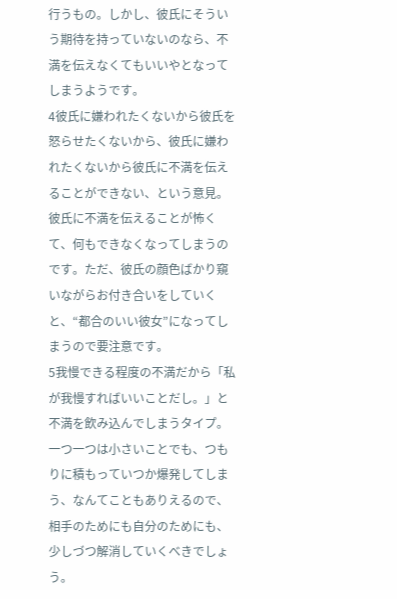行うもの。しかし、彼氏にそういう期待を持っていないのなら、不満を伝えなくてもいいやとなってしまうようです。
4彼氏に嫌われたくないから彼氏を怒らせたくないから、彼氏に嫌われたくないから彼氏に不満を伝えることができない、という意見。彼氏に不満を伝えることが怖くて、何もできなくなってしまうのです。ただ、彼氏の顔色ばかり窺いながらお付き合いをしていくと、“都合のいい彼女”になってしまうので要注意です。
5我慢できる程度の不満だから「私が我慢すればいいことだし。」と不満を飲み込んでしまうタイプ。一つ一つは小さいことでも、つもりに積もっていつか爆発してしまう、なんてこともありえるので、相手のためにも自分のためにも、少しづつ解消していくべきでしょう。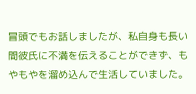冒頭でもお話しましたが、私自身も長い間彼氏に不満を伝えることができず、もやもやを溜め込んで生活していました。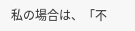私の場合は、「不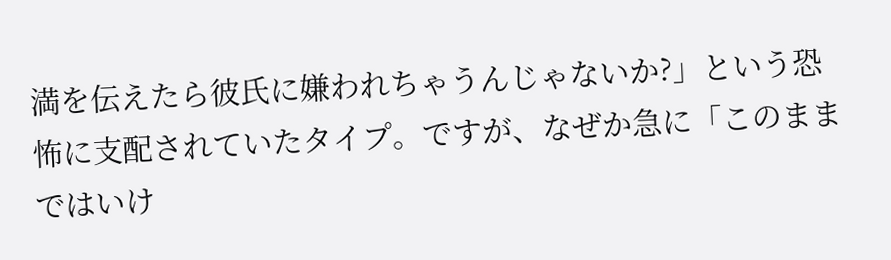満を伝えたら彼氏に嫌われちゃうんじゃないか?」という恐怖に支配されていたタイプ。ですが、なぜか急に「このままではいけ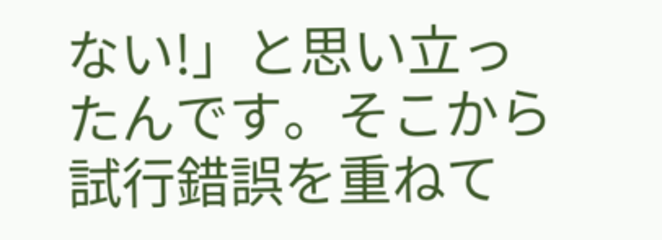ない!」と思い立ったんです。そこから試行錯誤を重ねて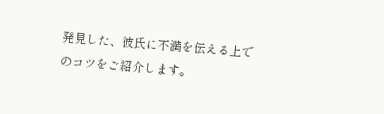発見した、彼氏に不満を伝える上でのコツをご紹介します。